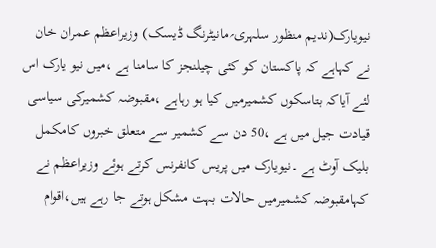نیویارک(ندیم منظور سلہری؍مانیٹرنگ ڈیسک) وزیراعظم عمران خان نے کہاہے کہ پاکستان کو کئی چیلنجز کا سامنا ہے ،میں نیو یارک اس لئے آیاکہ بتاسکوں کشمیرمیں کیا ہو رہاہے ،مقبوضہ کشمیرکی سیاسی قیادت جیل میں ہے ،50 دن سے کشمیر سے متعلق خبروں کامکمل بلیک آوٹ ہے ۔نیویارک میں پریس کانفرنس کرتے ہوئے وزیراعظم نے کہامقبوضہ کشمیرمیں حالات بہت مشکل ہوتے جا رہے ہیں،اقوام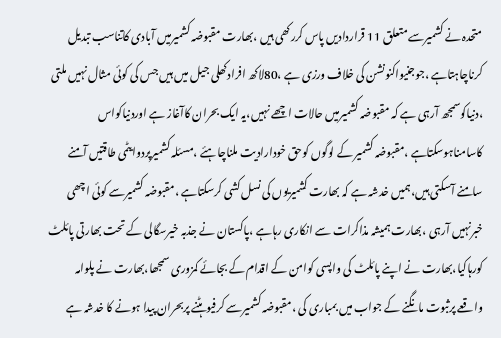متحدہ نے کشمیرسے متعلق 11 قراردادیں پاس کررکھی ہیں ،بھارت مقبوضہ کشمیرمیں آبادی کاتناسب تبدیل کرناچاہتاہے ،جوجنیواکنونشن کی خلاف ورزی ہے ،80لاکھ افرادکھلی جیل میں ہیں جس کی کوئی مثال نہیں ملتی ،دنیاکوسمجھ آرہی ہے کہ مقبوضہ کشمیرمیں حالات اچھے نہیں،یہ ایک بحران کاآغاز ہے اوردنیاکواس کاسامناہوسکتاہے ،مقبوضہ کشمیر کے لوگوں کوحق خودارادیت ملناچاہئے ،مسئلہ کشمیرپردوایٹمی طاقتیں آمنے سامنے آسکتی ہیں،ہمیں خدشہ ہے کہ بھارت کشمیریوں کی نسل کشی کرسکتاہے ،مقبوضہ کشمیرسے کوئی اچھی خبرنہیں آرہی ،بھارت ہمیشہ مذاکرات سے انکاری رہاہے ،پاکستان نے جذبہ خیرسگالی کے تحت بھارتی پائلٹ کورہاکیا،بھارت نے اپنے پائلٹ کی واپسی کوامن کے اقدام کے بجائے کمزوری سمجھا،بھارت نے پلوامہ واقعے پرثبوت مانگنے کے جواب میں بمباری کی ،مقبوضہ کشمیرسے کرفیوہٹنے پربحران پیدا ہونے کا خدشہ ہے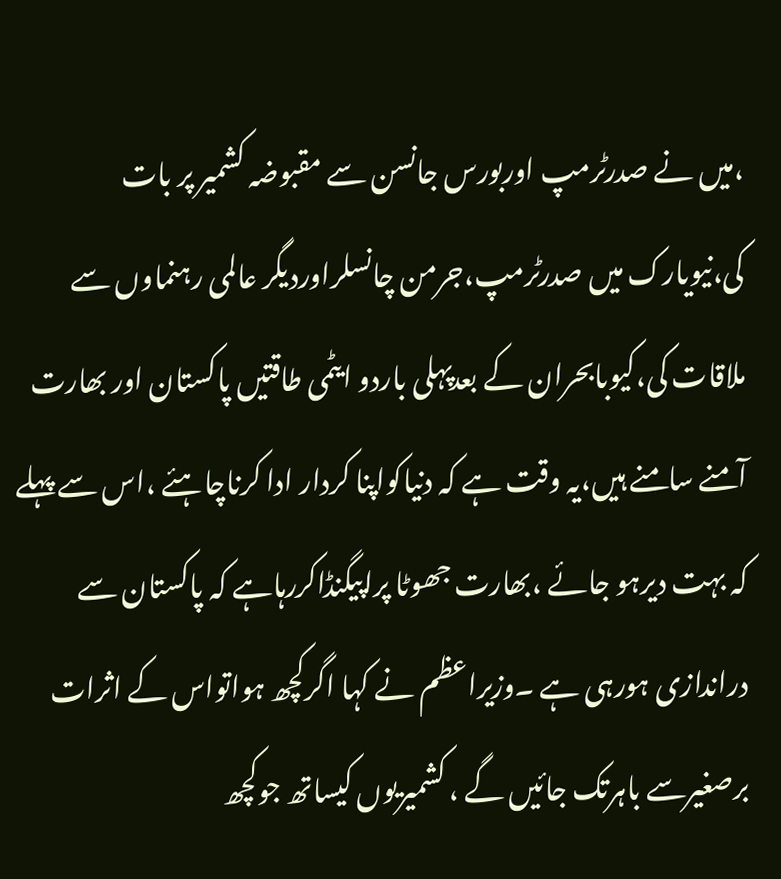،میں نے صدرٹرمپ اوربورس جانسن سے مقبوضہ کشمیر پر بات کی،نیویارک میں صدرٹرمپ،جرمن چانسلراوردیگر عالمی رہنماوں سے ملاقات کی،کیوبابحران کے بعدپہلی باردو ایٹمی طاقتیں پاکستان اور بھارت آمنے سامنے ہیں،یہ وقت ہے کہ دنیاکواپنا کردار ادا کرناچاہئے ،اس سے پہلے کہ بہت دیرہو جائے ،بھارت جھوٹا پراپیگنڈاکررہاہے کہ پاکستان سے دراندازی ہورہی ہے ۔وزیراعظم نے کہا اگرکچھ ہواتواس کے اثرات برصغیرسے باہرتک جائیں گے ، کشمیریوں کیساتھ جوکچھ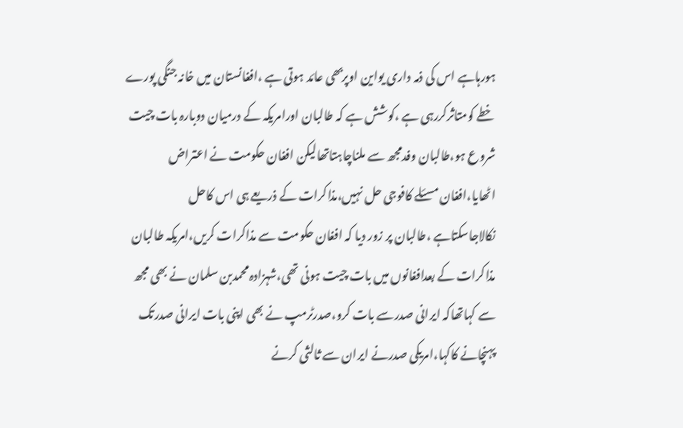ہورہاہے اس کی ذمہ داری یواین اوپربھی عائد ہوتی ہے ،افغانستان میں خانہ جنگی پورے خطے کومتاثرکررہی ہے ،کوشش ہے کہ طالبان اورامریکہ کے درمیان دوبارہ بات چیت شروع ہو،طالبان وفدمجھ سے ملناچاہتاتھالیکن افغان حکومت نے اعتراض اٹھایا،افغان مسئلے کافوجی حل نہیں،مذاکرات کے ذریعے ہی اس کاحل نکالاجاسکتاہے ،طالبان پر زور دیا کہ افغان حکومت سے مذاکرات کریں،امریکہ طالبان مذاکرات کے بعدافغانوں میں بات چیت ہونی تھی،شہزادہ محمدبن سلمان نے بھی مجھ سے کہاتھاکہ ایرانی صدرسے بات کرو،صدرٹرمپ نے بھی اپنی بات ایرانی صدرتک پہنچانے کاکہا،امریکی صدرنے ایران سے ثالثی کرنے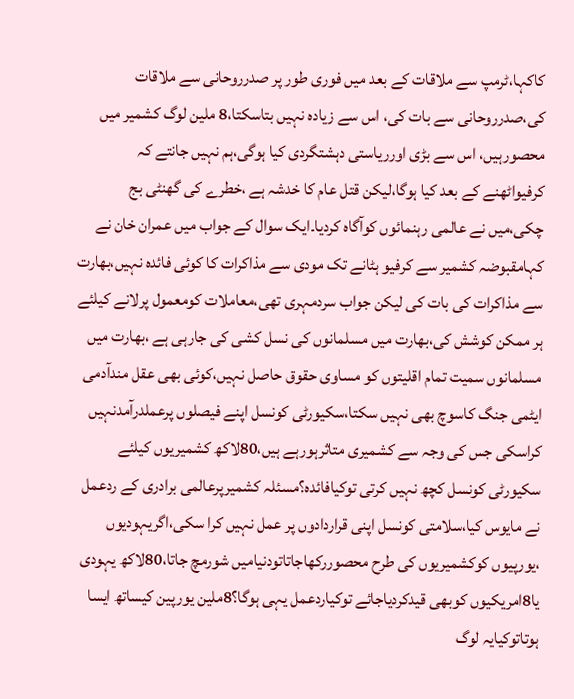کاکہا،ٹرمپ سے ملاقات کے بعد میں فوری طور پر صدرروحانی سے ملاقات کی،صدرروحانی سے بات کی، اس سے زیادہ نہیں بتاسکتا،8 ملین لوگ کشمیر میں محصورہیں، اس سے بڑی اورریاستی دہشتگردی کیا ہوگی،ہم نہیں جانتے کہ کرفیواٹھنے کے بعد کیا ہوگا،لیکن قتل عام کا خدشہ ہے ،خطرے کی گھنٹی بج چکی،میں نے عالمی رہنمائوں کوآگاہ کردیا۔ایک سوال کے جواب میں عمران خان نے کہامقبوضہ کشمیر سے کرفیو ہٹانے تک مودی سے مذاکرات کا کوئی فائدہ نہیں،بھارت سے مذاکرات کی بات کی لیکن جواب سردمہری تھی،معاملات کومعمول پرلانے کیلئے ہر ممکن کوشش کی،بھارت میں مسلمانوں کی نسل کشی کی جارہی ہے ،بھارت میں مسلمانوں سمیت تمام اقلیتوں کو مساوی حقوق حاصل نہیں،کوئی بھی عقل مندآدمی ایٹمی جنگ کاسوچ بھی نہیں سکتا،سکیورٹی کونسل اپنے فیصلوں پرعملدرآمدنہیں کراسکی جس کی وجہ سے کشمیری متاثرہورہے ہیں،80لاکھ کشمیریوں کیلئے سکیورٹی کونسل کچھ نہیں کرتی توکیافائدہ؟مسئلہ کشمیرپرعالمی برادری کے ردعمل نے مایوس کیا،سلامتی کونسل اپنی قراردادوں پر عمل نہیں کرا سکی،اگریہودیوں ،یورپیوں کوکشمیریوں کی طرح محصوررکھاجاتاتودنیامیں شورمچ جاتا،80لاکھ یہودی یا8امریکیوں کوبھی قیدکردیاجائے توکیاردعمل یہی ہوگا؟8ملین یورپین کیساتھ ایسا ہوتاتوکیایہ لوگ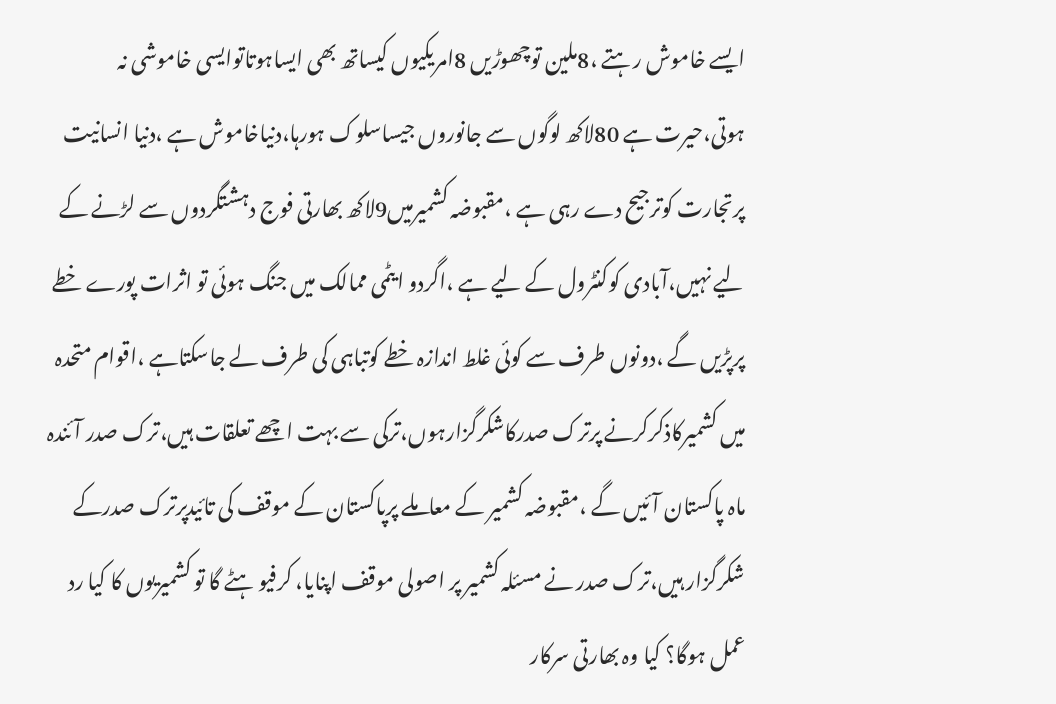ایسے خاموش رہتے ،8ملین توچھوڑیں 8امریکیوں کیساتھ بھی ایساہوتاتوایسی خاموشی نہ ہوتی،حیرت ہے 80لاکھ لوگوں سے جانوروں جیساسلوک ہورہا،دنیاخاموش ہے ،دنیا انسانیت پرتجارت کوترجیح دے رہی ہے ،مقبوضہ کشمیرمیں9لاکھ بھارتی فوج دہشتگردوں سے لڑنے کے لیے نہیں،آبادی کوکنٹرول کے لیے ہے ،اگردو ایٹمی ممالک میں جنگ ہوئی تو اثرات پورے خطے پرپڑیں گے ،دونوں طرف سے کوئی غلط اندازہ خطے کوتباہی کی طرف لے جاسکتاہے ،اقوام متحدہ میں کشمیرکاذکرکرنے پرترک صدرکاشکرگزارہوں،ترکی سے بہت اچھے تعلقات ہیں،ترک صدر آئندہ ماہ پاکستان آئیں گے ،مقبوضہ کشمیر کے معاملے پرپاکستان کے موقف کی تائیدپرترک صدرکے شکرگزار ہیں،ترک صدر نے مسئلہ کشمیر پر اصولی موقف اپنایا، کرفیو ہٹے گا تو کشمیریوں کا کیا رد عمل ہوگا؟ کیا وہ بھارتی سرکار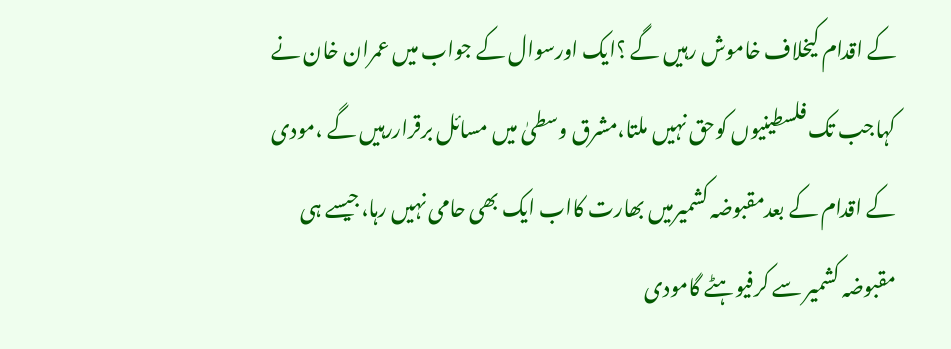کے اقدام کیخلاف خاموش رہیں گے ؟ایک اورسوال کے جواب میں عمران خان نے کہاجب تک فلسطینیوں کوحق نہیں ملتا،مشرق وسطیٰ میں مسائل برقراررہیں گے ،مودی کے اقدام کے بعدمقبوضہ کشمیرمیں بھارت کااب ایک بھی حامی نہیں رہا،جیسے ہی مقبوضہ کشمیر سے کرفیوہٹے گامودی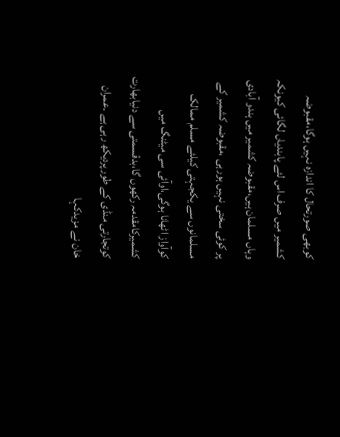کوبھی صورتحال کا اندازہ نہیں ہوگا،مقبوضہ کشمیر میں صرف اس لئے پابندیاں لگائی کیونکہ وہاں مسلمان ہیں،مقبوضہ کشمیر میں ہندو آبادی پر کوئی سختی نہیں ہورہی ،مقبوضہ کشمیر کے مسلمانوں سے یکجہتی کیلئے مسلم ممالک کوآواز اٹھانا ہوگی،اوآئی سی میٹنگ میں کشمیرکامقدمہ رکھوں گا،بدقسمتی سے دنیابھارت کوتجارتی منڈی کے طورپردیکھ رہی ہے ۔عمران خان نے مزیدکہا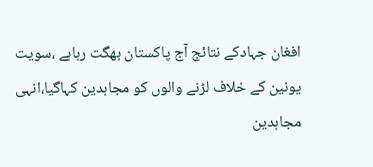افغان جہادکے نتائج آج پاکستان بھگت رہاہے ،سویت یونین کے خلاف لڑنے والوں کو مجاہدین کہاگیا،انہی مجاہدین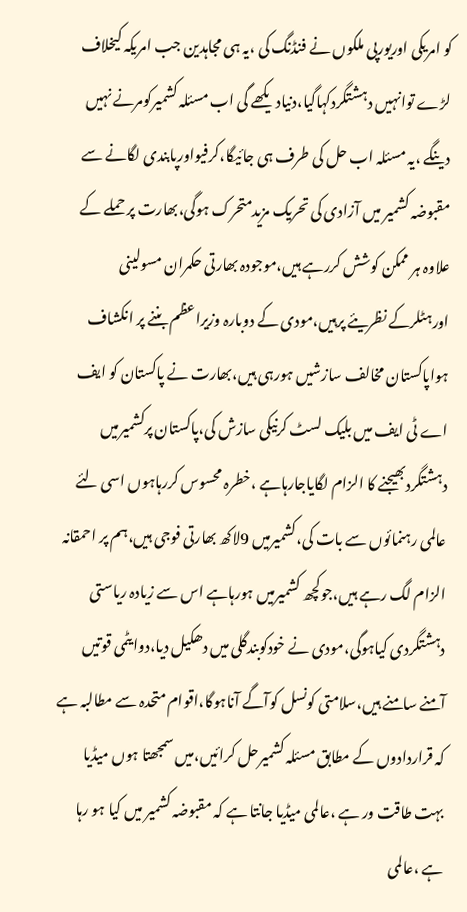کو امریکی اوریورپی ملکوں نے فنڈنگ کی ،یہ ہی مجاہدین جب امریکہ کیخلاف لڑے توانہیں دہشتگردکہاگیا،دنیادیکھے گی اب مسئلہ کشمیرکومرنے نہیں دینگے ،یہ مسئلہ اب حل کی طرف ہی جائیگا،کرفیواورپابندی لگانے سے مقبوضہ کشمیر میں آزادی کی تحریک مزیدمتحرک ہوگی،بھارت پر حملے کے علاوہ ہر ممکن کوشش کررہے ہیں،موجودہ بھارتی حکمران مسولینی اورہٹلرکے نظریئے پرہیں،مودی کے دوبارہ وزیراعظم بننے پر انکشاف ہواپاکستان مخالف سازشیں ہورہی ہیں،بھارت نے پاکستان کو ایف اے ٹی ایف میں بلیک لسٹ کرنیکی سازش کی،پاکستان پرکشمیرمیں دہشتگردبھیجنے کا الزام لگایاجارہاہے ،خطرہ محسوس کررہاہوں اسی لئے عالمی رہنمائوں سے بات کی،کشمیرمیں 9لاکھ بھارتی فوجی ہیں،ہم پر احمقانہ الزام لگ رہے ہیں،جوکچھ کشمیرمیں ہورہاہے اس سے زیادہ ریاستی دہشتگردی کیاہوگی،مودی نے خودکوبندگلی میں دھکیل دیا،دوایٹمی قوتیں آمنے سامنے ہیں،سلامتی کونسل کوآگے آناہوگا،اقوام متحدہ سے مطالبہ ہے کہ قراردادوں کے مطابق مسئلہ کشمیرحل کرائیں،میں سمجھتا ہوں میڈیا بہت طاقت ور ہے ،عالمی میڈیا جانتا ہے کہ مقبوضہ کشمیر میں کیا ہو رہا ہے ،عالمی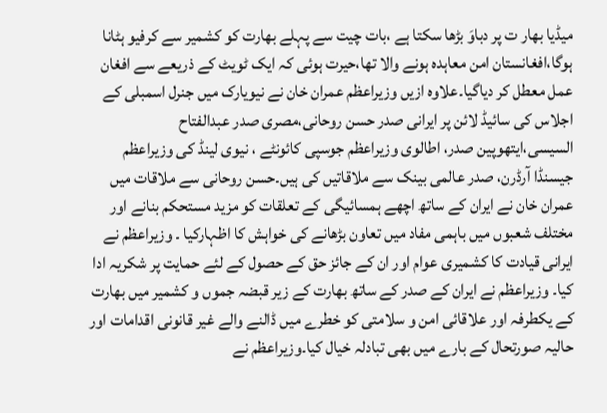میڈیا بھار ت پر دباوَ بڑھا سکتا ہے ،بات چیت سے پہلے بھارت کو کشمیر سے کرفیو ہٹانا ہوگا،افغانستان امن معاہدہ ہونے والا تھا،حیرت ہوئی کہ ایک ٹویٹ کے ذریعے سے افغان عمل معطل کر دیاگیا۔علاوہ ازیں وزیراعظم عمران خان نے نیویارک میں جنرل اسمبلی کے اجلاس کی سائیڈ لائن پر ایرانی صدر حسن روحانی،مصری صدر عبدالفتاح السیسی،ایتھوپین صدر، اطالوی وزیراعظم جوسپی کائونٹے ، نیوی لینڈ کی وزیراعظم جیسنڈا آرڈرن، صدر عالمی بینک سے ملاقاتیں کی ہیں۔حسن روحانی سے ملاقات میں عمران خان نے ایران کے ساتھ اچھے ہمسائیگی کے تعلقات کو مزید مستحکم بنانے اور مختلف شعبوں میں باہمی مفاد میں تعاون بڑھانے کی خواہش کا اظہارکیا ۔ وزیراعظم نے ایرانی قیادت کا کشمیری عوام اور ان کے جائز حق کے حصول کے لئے حمایت پر شکریہ ادا کیا۔ وزیراعظم نے ایران کے صدر کے ساتھ بھارت کے زیر قبضہ جموں و کشمیر میں بھارت کے یکطرفہ اور علاقائی امن و سلامتی کو خطرے میں ڈالنے والے غیر قانونی اقدامات اور حالیہ صورتحال کے بارے میں بھی تبادلہ خیال کیا۔وزیراعظم نے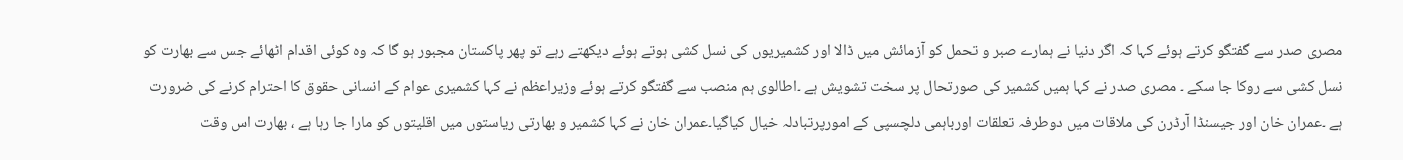مصری صدر سے گفتگو کرتے ہوئے کہا کہ اگر دنیا نے ہمارے صبر و تحمل کو آزمائش میں ڈالا اور کشمیریوں کی نسل کشی ہوتے ہوئے دیکھتے رہے تو پھر پاکستان مجبور ہو گا کہ وہ کوئی اقدام اٹھائے جس سے بھارت کو نسل کشی سے روکا جا سکے ۔ مصری صدر نے کہا ہمیں کشمیر کی صورتحال پر سخت تشویش ہے ۔اطالوی ہم منصب سے گفتگو کرتے ہوئے وزیراعظم نے کہا کشمیری عوام کے انسانی حقوق کا احترام کرنے کی ضرورت ہے ۔عمران خان اور جیسنڈا آرڈرن کی ملاقات میں دوطرفہ تعلقات اورباہمی دلچسپی کے امورپرتبادلہ خیال کیاگیا۔عمران خان نے کہا کشمیر و بھارتی ریاستوں میں اقلیتوں کو مارا جا رہا ہے ، بھارت اس وقت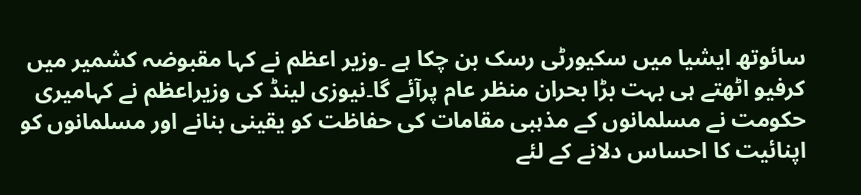سائوتھ ایشیا میں سکیورٹی رسک بن چکا ہے ۔وزیر اعظم نے کہا مقبوضہ کشمیر میں کرفیو اٹھتے ہی بہت بڑا بحران منظر عام پرآئے گا۔نیوزی لینڈ کی وزیراعظم نے کہامیری حکومت نے مسلمانوں کے مذہبی مقامات کی حفاظت کو یقینی بنانے اور مسلمانوں کو اپنائیت کا احساس دلانے کے لئے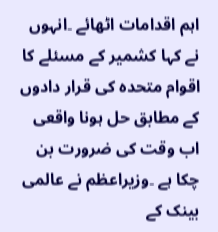اہم اقدامات اٹھائے ۔انہوں نے کہا کشمیر کے مسئلے کا اقوام متحدہ کی قرار دادوں کے مطابق حل ہونا واقعی اب وقت کی ضرورت بن چکا ہے ۔وزیراعظم نے عالمی بینک کے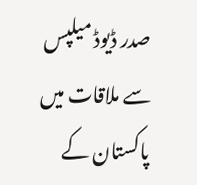صدر ڈیوڈ میلپس سے ملاقات میں پاکستان کے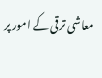معاشی ترقی کے امور پر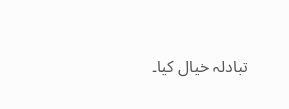تبادلہ خیال کیا۔